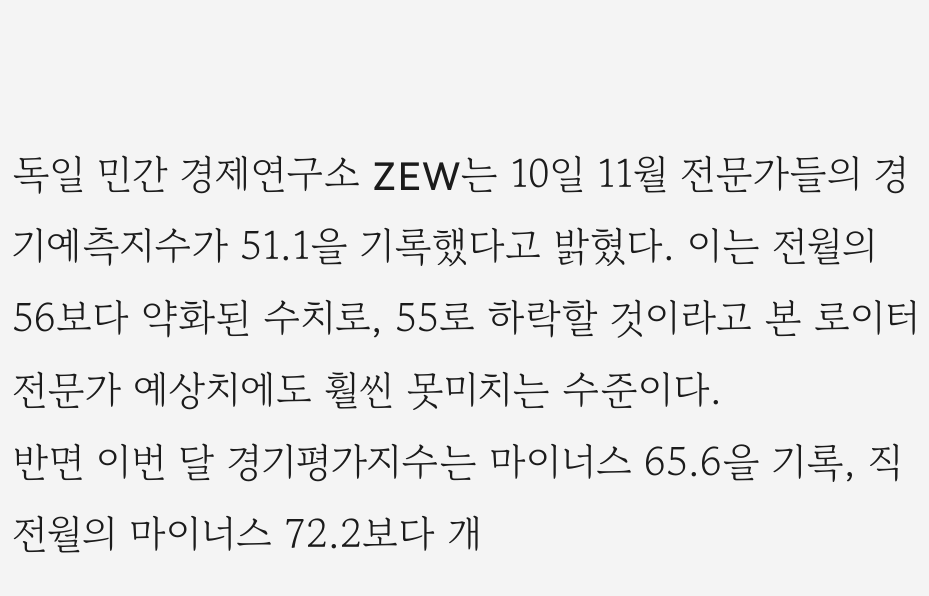독일 민간 경제연구소 ZEW는 10일 11월 전문가들의 경기예측지수가 51.1을 기록했다고 밝혔다. 이는 전월의 56보다 약화된 수치로, 55로 하락할 것이라고 본 로이터 전문가 예상치에도 훨씬 못미치는 수준이다.
반면 이번 달 경기평가지수는 마이너스 65.6을 기록, 직전월의 마이너스 72.2보다 개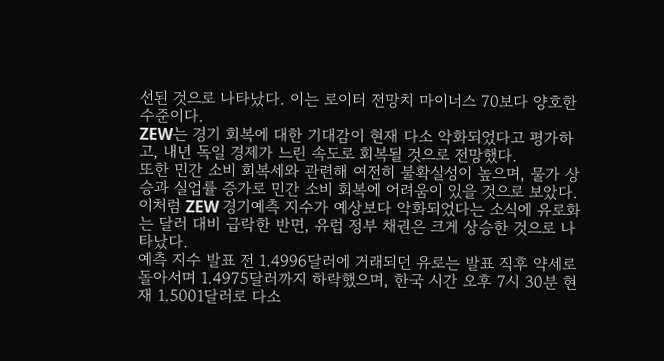선된 것으로 나타났다. 이는 로이터 전망치 마이너스 70보다 양호한 수준이다.
ZEW는 경기 회복에 대한 기대감이 현재 다소 악화되었다고 평가하고, 내년 독일 경제가 느린 속도로 회복될 것으로 전망했다.
또한 민간 소비 회복세와 관련해 여전히 불확실성이 높으며, 물가 상승과 실업률 증가로 민간 소비 회복에 어려움이 있을 것으로 보았다.
이처럼 ZEW 경기예측 지수가 예상보다 악화되었다는 소식에 유로화는 달러 대비 급락한 반면, 유럽 정부 채권은 크게 상승한 것으로 나타났다.
예측 지수 발표 전 1.4996달러에 거래되던 유로는 발표 직후 약세로 돌아서며 1.4975달러까지 하락했으며, 한국 시간 오후 7시 30분 현재 1.5001달러로 다소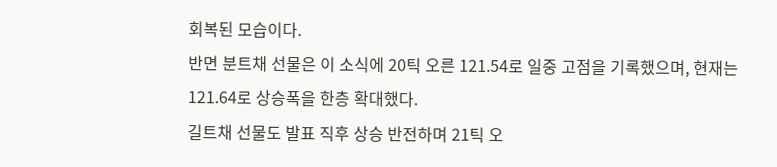회복된 모습이다.
반면 분트채 선물은 이 소식에 20틱 오른 121.54로 일중 고점을 기록했으며, 현재는 121.64로 상승폭을 한층 확대했다.
길트채 선물도 발표 직후 상승 반전하며 21틱 오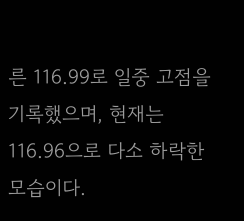른 116.99로 일중 고점을 기록했으며, 현재는 116.96으로 다소 하락한 모습이다.